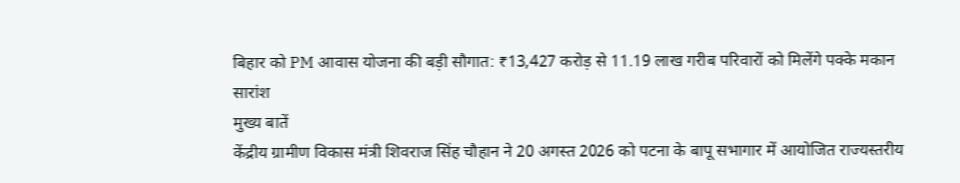बिहार को PM आवास योजना की बड़ी सौगात: ₹13,427 करोड़ से 11.19 लाख गरीब परिवारों को मिलेंगे पक्के मकान
सारांश
मुख्य बातें
केंद्रीय ग्रामीण विकास मंत्री शिवराज सिंह चौहान ने 20 अगस्त 2026 को पटना के बापू सभागार में आयोजित राज्यस्तरीय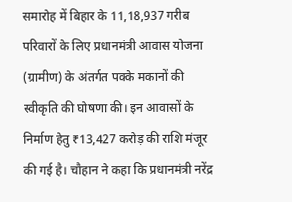समारोह में बिहार के 11,18,937 गरीब परिवारों के लिए प्रधानमंत्री आवास योजना (ग्रामीण) के अंतर्गत पक्के मकानों की स्वीकृति की घोषणा की। इन आवासों के निर्माण हेतु ₹13,427 करोड़ की राशि मंजूर की गई है। चौहान ने कहा कि प्रधानमंत्री नरेंद्र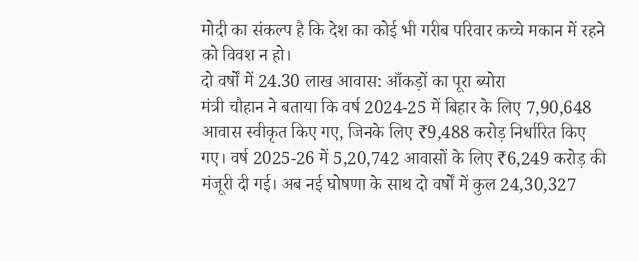मोदी का संकल्प है कि देश का कोई भी गरीब परिवार कच्चे मकान में रहने को विवश न हो।
दो वर्षों में 24.30 लाख आवास: आँकड़ों का पूरा ब्योरा
मंत्री चौहान ने बताया कि वर्ष 2024-25 में बिहार के लिए 7,90,648 आवास स्वीकृत किए गए, जिनके लिए ₹9,488 करोड़ निर्धारित किए गए। वर्ष 2025-26 में 5,20,742 आवासों के लिए ₹6,249 करोड़ की मंजूरी दी गई। अब नई घोषणा के साथ दो वर्षों में कुल 24,30,327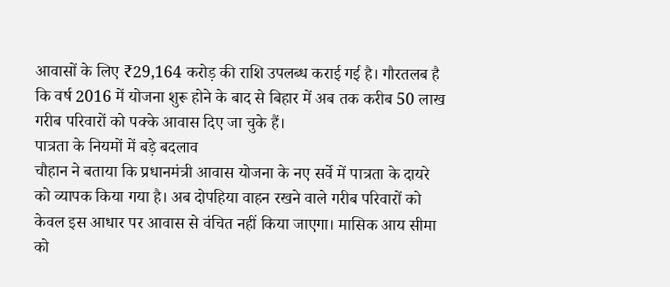आवासों के लिए ₹29,164 करोड़ की राशि उपलब्ध कराई गई है। गौरतलब है कि वर्ष 2016 में योजना शुरू होने के बाद से बिहार में अब तक करीब 50 लाख गरीब परिवारों को पक्के आवास दिए जा चुके हैं।
पात्रता के नियमों में बड़े बदलाव
चौहान ने बताया कि प्रधानमंत्री आवास योजना के नए सर्वे में पात्रता के दायरे को व्यापक किया गया है। अब दोपहिया वाहन रखने वाले गरीब परिवारों को केवल इस आधार पर आवास से वंचित नहीं किया जाएगा। मासिक आय सीमा को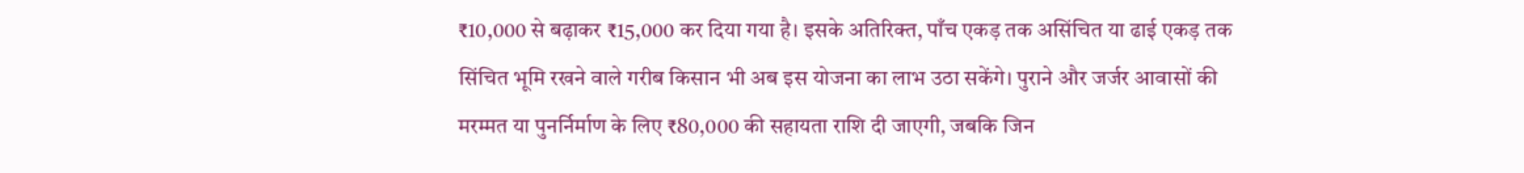₹10,000 से बढ़ाकर ₹15,000 कर दिया गया है। इसके अतिरिक्त, पाँच एकड़ तक असिंचित या ढाई एकड़ तक सिंचित भूमि रखने वाले गरीब किसान भी अब इस योजना का लाभ उठा सकेंगे। पुराने और जर्जर आवासों की मरम्मत या पुनर्निर्माण के लिए ₹80,000 की सहायता राशि दी जाएगी, जबकि जिन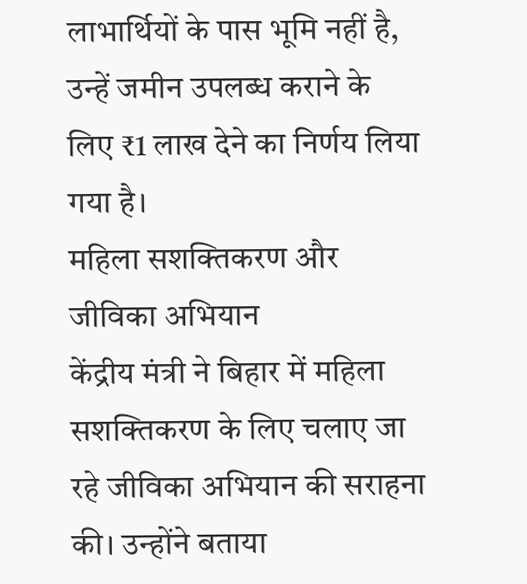लाभार्थियों के पास भूमि नहीं है, उन्हें जमीन उपलब्ध कराने के लिए ₹1 लाख देने का निर्णय लिया गया है।
महिला सशक्तिकरण और जीविका अभियान
केंद्रीय मंत्री ने बिहार में महिला सशक्तिकरण के लिए चलाए जा रहे जीविका अभियान की सराहना की। उन्होंने बताया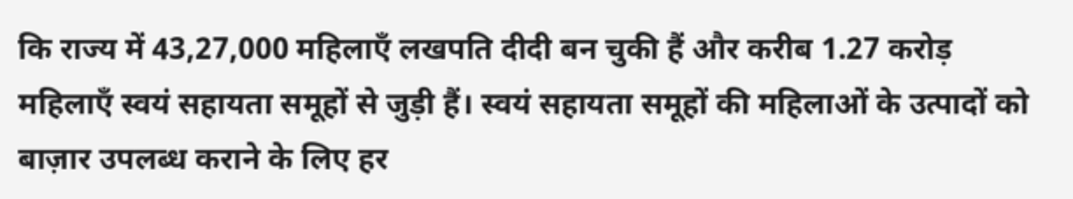कि राज्य में 43,27,000 महिलाएँ लखपति दीदी बन चुकी हैं और करीब 1.27 करोड़ महिलाएँ स्वयं सहायता समूहों से जुड़ी हैं। स्वयं सहायता समूहों की महिलाओं के उत्पादों को बाज़ार उपलब्ध कराने के लिए हर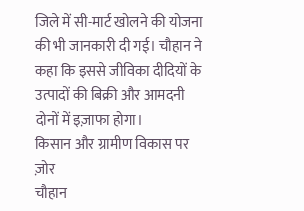जिले में सी-मार्ट खोलने की योजना की भी जानकारी दी गई। चौहान ने कहा कि इससे जीविका दीदियों के उत्पादों की बिक्री और आमदनी दोनों में इज़ाफा होगा।
किसान और ग्रामीण विकास पर ज़ोर
चौहान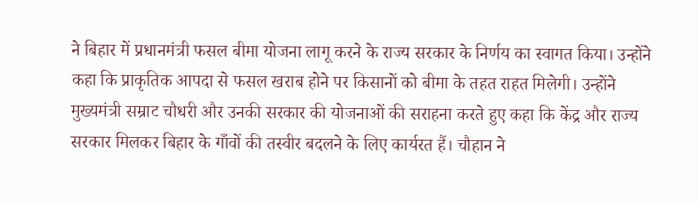ने बिहार में प्रधानमंत्री फसल बीमा योजना लागू करने के राज्य सरकार के निर्णय का स्वागत किया। उन्होंने कहा कि प्राकृतिक आपदा से फसल खराब होने पर किसानों को बीमा के तहत राहत मिलेगी। उन्होंने मुख्यमंत्री सम्राट चौधरी और उनकी सरकार की योजनाओं की सराहना करते हुए कहा कि केंद्र और राज्य सरकार मिलकर बिहार के गाँवों की तस्वीर बदलने के लिए कार्यरत हैं। चौहान ने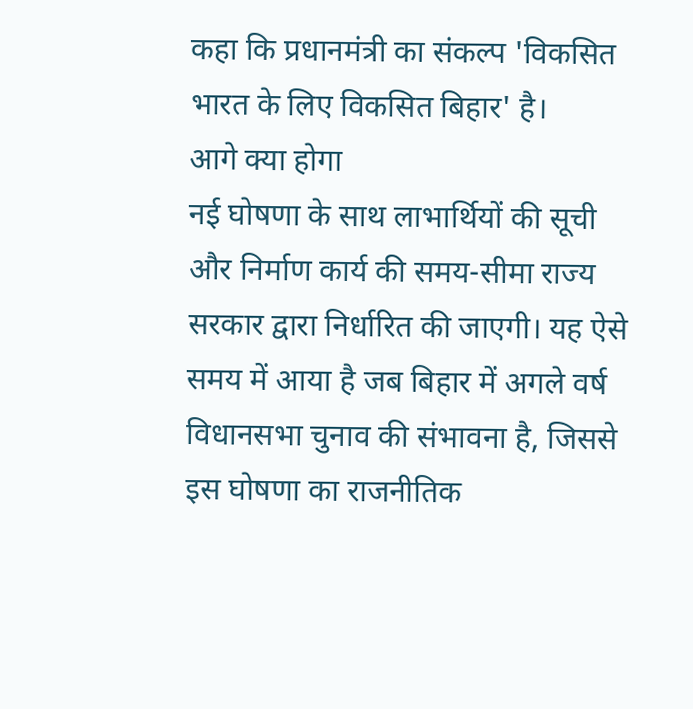कहा कि प्रधानमंत्री का संकल्प 'विकसित भारत के लिए विकसित बिहार' है।
आगे क्या होगा
नई घोषणा के साथ लाभार्थियों की सूची और निर्माण कार्य की समय-सीमा राज्य सरकार द्वारा निर्धारित की जाएगी। यह ऐसे समय में आया है जब बिहार में अगले वर्ष विधानसभा चुनाव की संभावना है, जिससे इस घोषणा का राजनीतिक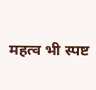महत्व भी स्पष्ट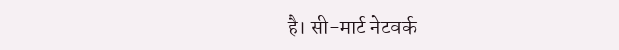है। सी-मार्ट नेटवर्क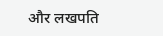और लखपति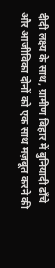दीदी लक्ष्य के साथ, ग्रामीण बिहार में बुनियादी ढाँचे और आजीविका दोनों को एक साथ मज़बूत करने की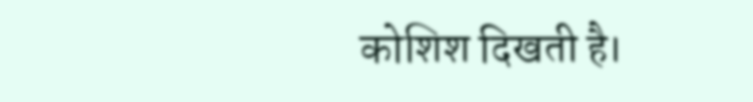कोशिश दिखती है।